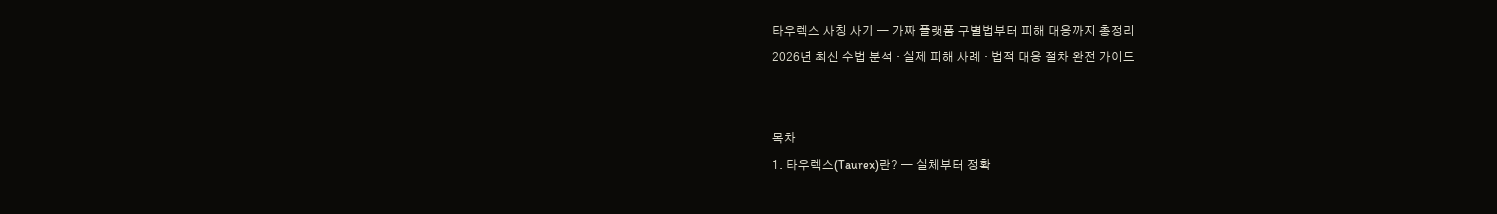타우렉스 사칭 사기 — 가짜 플랫폼 구별법부터 피해 대응까지 총정리
2026년 최신 수법 분석 · 실제 피해 사례 · 법적 대응 절차 완전 가이드


목차
1. 타우렉스(Taurex)란? — 실체부터 정확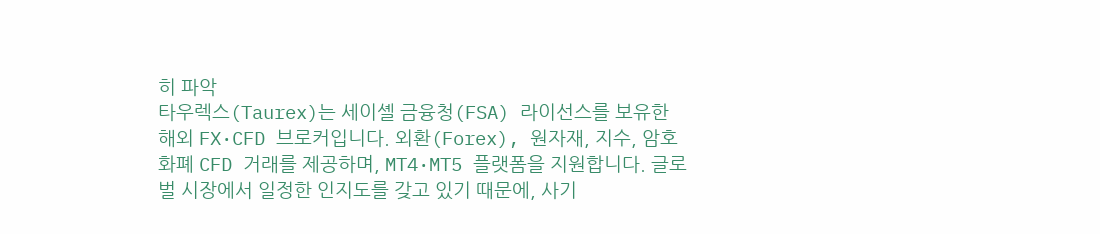히 파악
타우렉스(Taurex)는 세이셸 금융청(FSA) 라이선스를 보유한 해외 FX·CFD 브로커입니다. 외환(Forex), 원자재, 지수, 암호화폐 CFD 거래를 제공하며, MT4·MT5 플랫폼을 지원합니다. 글로벌 시장에서 일정한 인지도를 갖고 있기 때문에, 사기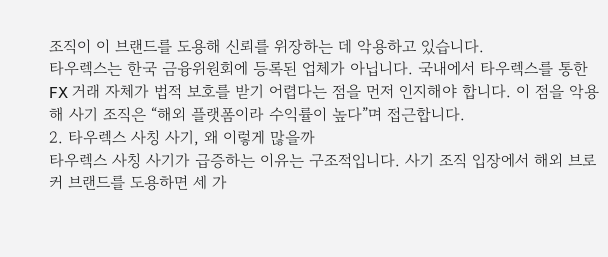조직이 이 브랜드를 도용해 신뢰를 위장하는 데 악용하고 있습니다.
타우렉스는 한국 금융위원회에 등록된 업체가 아닙니다. 국내에서 타우렉스를 통한 FX 거래 자체가 법적 보호를 받기 어렵다는 점을 먼저 인지해야 합니다. 이 점을 악용해 사기 조직은 “해외 플랫폼이라 수익률이 높다”며 접근합니다.
2. 타우렉스 사칭 사기, 왜 이렇게 많을까
타우렉스 사칭 사기가 급증하는 이유는 구조적입니다. 사기 조직 입장에서 해외 브로커 브랜드를 도용하면 세 가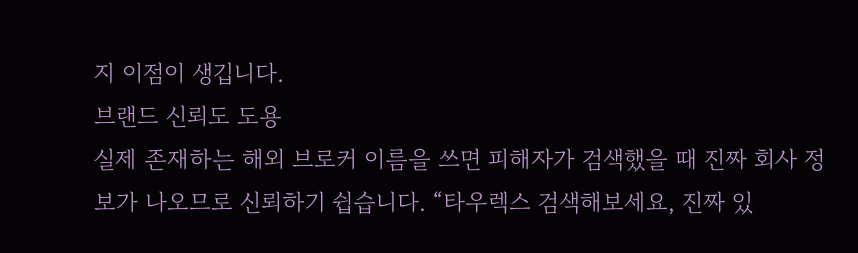지 이점이 생깁니다.
브랜드 신뢰도 도용
실제 존재하는 해외 브로커 이름을 쓰면 피해자가 검색했을 때 진짜 회사 정보가 나오므로 신뢰하기 쉽습니다. “타우렉스 검색해보세요, 진짜 있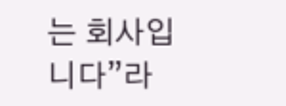는 회사입니다”라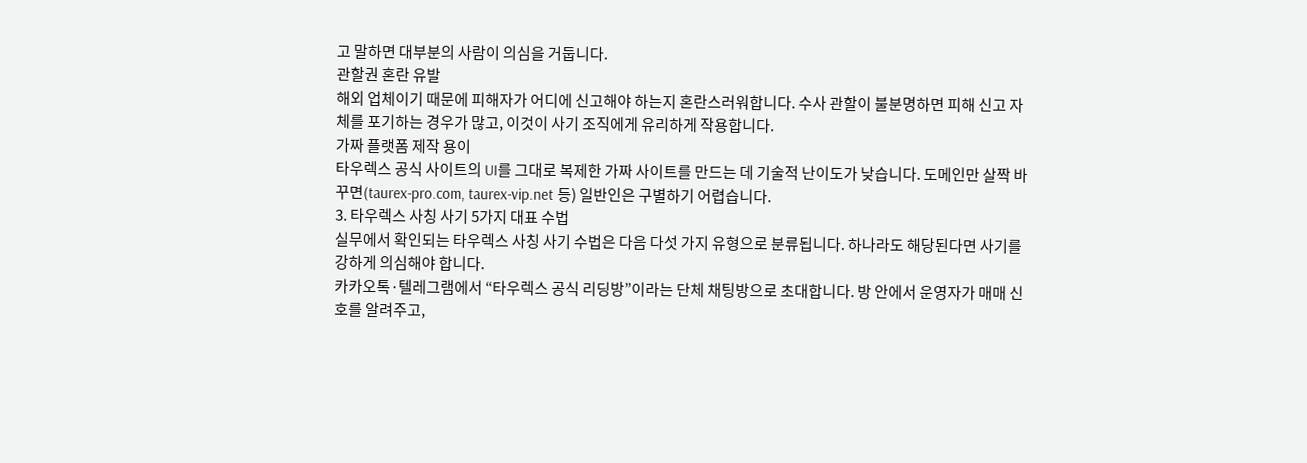고 말하면 대부분의 사람이 의심을 거둡니다.
관할권 혼란 유발
해외 업체이기 때문에 피해자가 어디에 신고해야 하는지 혼란스러워합니다. 수사 관할이 불분명하면 피해 신고 자체를 포기하는 경우가 많고, 이것이 사기 조직에게 유리하게 작용합니다.
가짜 플랫폼 제작 용이
타우렉스 공식 사이트의 UI를 그대로 복제한 가짜 사이트를 만드는 데 기술적 난이도가 낮습니다. 도메인만 살짝 바꾸면(taurex-pro.com, taurex-vip.net 등) 일반인은 구별하기 어렵습니다.
3. 타우렉스 사칭 사기 5가지 대표 수법
실무에서 확인되는 타우렉스 사칭 사기 수법은 다음 다섯 가지 유형으로 분류됩니다. 하나라도 해당된다면 사기를 강하게 의심해야 합니다.
카카오톡·텔레그램에서 “타우렉스 공식 리딩방”이라는 단체 채팅방으로 초대합니다. 방 안에서 운영자가 매매 신호를 알려주고,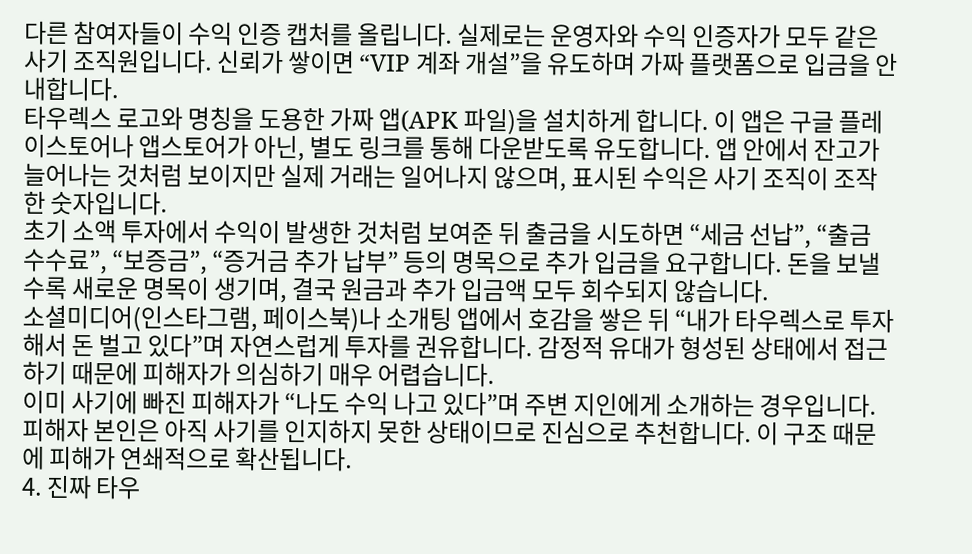다른 참여자들이 수익 인증 캡처를 올립니다. 실제로는 운영자와 수익 인증자가 모두 같은 사기 조직원입니다. 신뢰가 쌓이면 “VIP 계좌 개설”을 유도하며 가짜 플랫폼으로 입금을 안내합니다.
타우렉스 로고와 명칭을 도용한 가짜 앱(APK 파일)을 설치하게 합니다. 이 앱은 구글 플레이스토어나 앱스토어가 아닌, 별도 링크를 통해 다운받도록 유도합니다. 앱 안에서 잔고가 늘어나는 것처럼 보이지만 실제 거래는 일어나지 않으며, 표시된 수익은 사기 조직이 조작한 숫자입니다.
초기 소액 투자에서 수익이 발생한 것처럼 보여준 뒤 출금을 시도하면 “세금 선납”, “출금 수수료”, “보증금”, “증거금 추가 납부” 등의 명목으로 추가 입금을 요구합니다. 돈을 보낼수록 새로운 명목이 생기며, 결국 원금과 추가 입금액 모두 회수되지 않습니다.
소셜미디어(인스타그램, 페이스북)나 소개팅 앱에서 호감을 쌓은 뒤 “내가 타우렉스로 투자해서 돈 벌고 있다”며 자연스럽게 투자를 권유합니다. 감정적 유대가 형성된 상태에서 접근하기 때문에 피해자가 의심하기 매우 어렵습니다.
이미 사기에 빠진 피해자가 “나도 수익 나고 있다”며 주변 지인에게 소개하는 경우입니다. 피해자 본인은 아직 사기를 인지하지 못한 상태이므로 진심으로 추천합니다. 이 구조 때문에 피해가 연쇄적으로 확산됩니다.
4. 진짜 타우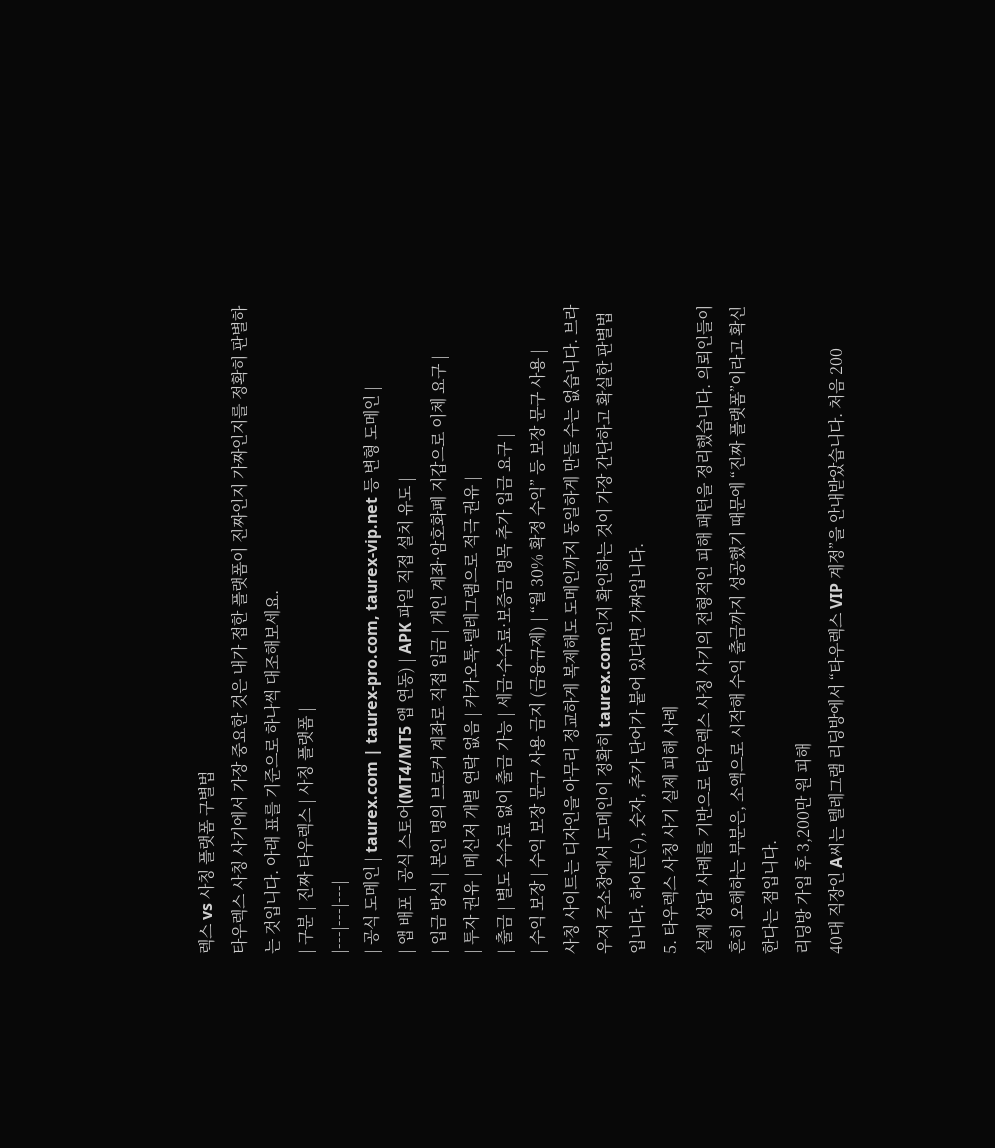렉스 vs 사칭 플랫폼 구별법
타우렉스 사칭 사기에서 가장 중요한 것은 내가 접한 플랫폼이 진짜인지 가짜인지를 정확히 판별하는 것입니다. 아래 표를 기준으로 하나씩 대조해보세요.
| 구분 | 진짜 타우렉스 | 사칭 플랫폼 |
|---|---|---|
| 공식 도메인 | taurex.com | taurex-pro.com, taurex-vip.net 등 변형 도메인 |
| 앱 배포 | 공식 스토어(MT4/MT5 앱 연동) | APK 파일 직접 설치 유도 |
| 입금 방식 | 본인 명의 브로커 계좌로 직접 입금 | 개인 계좌·암호화폐 지갑으로 이체 요구 |
| 투자 권유 | 메신저 개별 연락 없음 | 카카오톡·텔레그램으로 적극 권유 |
| 출금 | 별도 수수료 없이 출금 가능 | 세금·수수료·보증금 명목 추가 입금 요구 |
| 수익 보장 | 수익 보장 문구 사용 금지 (금융규제) | “월 30% 확정 수익” 등 보장 문구 사용 |
사칭 사이트는 디자인을 아무리 정교하게 복제해도 도메인까지 동일하게 만들 수는 없습니다. 브라우저 주소창에서 도메인이 정확히 taurex.com인지 확인하는 것이 가장 간단하고 확실한 판별법입니다. 하이픈(-), 숫자, 추가 단어가 붙어 있다면 가짜입니다.
5. 타우렉스 사칭 사기 실제 피해 사례
실제 상담 사례를 기반으로 타우렉스 사칭 사기의 전형적인 피해 패턴을 정리했습니다. 의뢰인들이 흔히 오해하는 부분은, 소액으로 시작해 수익 출금까지 성공했기 때문에 “진짜 플랫폼”이라고 확신한다는 점입니다.
리딩방 가입 후 3,200만 원 피해
40대 직장인 A씨는 텔레그램 리딩방에서 “타우렉스 VIP 계정”을 안내받았습니다. 처음 200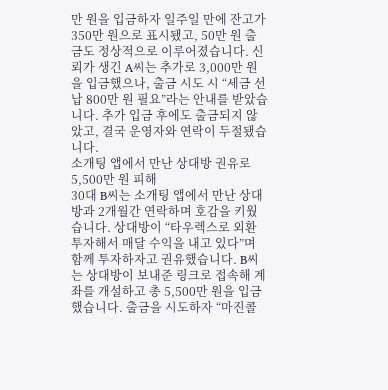만 원을 입금하자 일주일 만에 잔고가 350만 원으로 표시됐고, 50만 원 출금도 정상적으로 이루어졌습니다. 신뢰가 생긴 A씨는 추가로 3,000만 원을 입금했으나, 출금 시도 시 “세금 선납 800만 원 필요”라는 안내를 받았습니다. 추가 입금 후에도 출금되지 않았고, 결국 운영자와 연락이 두절됐습니다.
소개팅 앱에서 만난 상대방 권유로 5,500만 원 피해
30대 B씨는 소개팅 앱에서 만난 상대방과 2개월간 연락하며 호감을 키웠습니다. 상대방이 “타우렉스로 외환 투자해서 매달 수익을 내고 있다”며 함께 투자하자고 권유했습니다. B씨는 상대방이 보내준 링크로 접속해 계좌를 개설하고 총 5,500만 원을 입금했습니다. 출금을 시도하자 “마진콜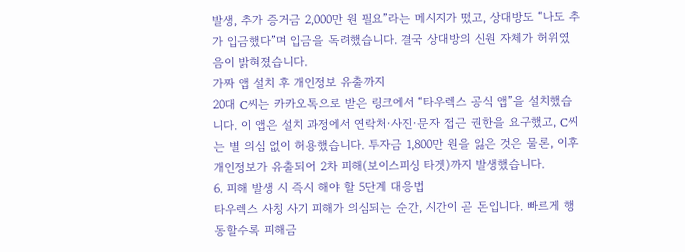발생, 추가 증거금 2,000만 원 필요”라는 메시지가 떴고, 상대방도 “나도 추가 입금했다”며 입금을 독려했습니다. 결국 상대방의 신원 자체가 허위였음이 밝혀졌습니다.
가짜 앱 설치 후 개인정보 유출까지
20대 C씨는 카카오톡으로 받은 링크에서 “타우렉스 공식 앱”을 설치했습니다. 이 앱은 설치 과정에서 연락처·사진·문자 접근 권한을 요구했고, C씨는 별 의심 없이 허용했습니다. 투자금 1,800만 원을 잃은 것은 물론, 이후 개인정보가 유출되어 2차 피해(보이스피싱 타겟)까지 발생했습니다.
6. 피해 발생 시 즉시 해야 할 5단계 대응법
타우렉스 사칭 사기 피해가 의심되는 순간, 시간이 곧 돈입니다. 빠르게 행동할수록 피해금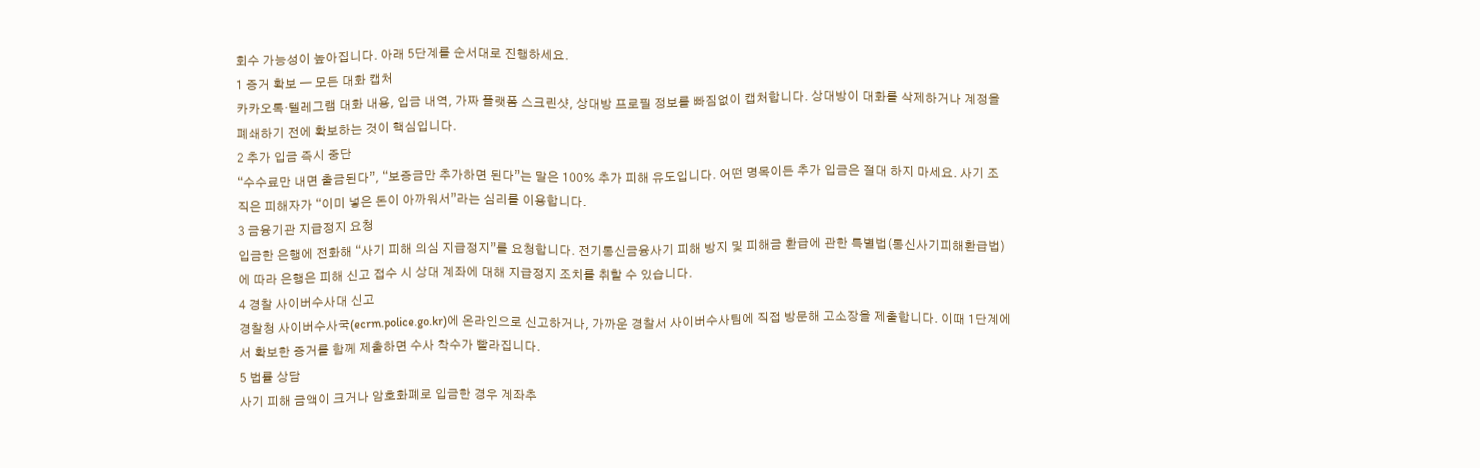회수 가능성이 높아집니다. 아래 5단계를 순서대로 진행하세요.
1 증거 확보 — 모든 대화 캡처
카카오톡·텔레그램 대화 내용, 입금 내역, 가짜 플랫폼 스크린샷, 상대방 프로필 정보를 빠짐없이 캡처합니다. 상대방이 대화를 삭제하거나 계정을 폐쇄하기 전에 확보하는 것이 핵심입니다.
2 추가 입금 즉시 중단
“수수료만 내면 출금된다”, “보증금만 추가하면 된다”는 말은 100% 추가 피해 유도입니다. 어떤 명목이든 추가 입금은 절대 하지 마세요. 사기 조직은 피해자가 “이미 넣은 돈이 아까워서”라는 심리를 이용합니다.
3 금융기관 지급정지 요청
입금한 은행에 전화해 “사기 피해 의심 지급정지”를 요청합니다. 전기통신금융사기 피해 방지 및 피해금 환급에 관한 특별법(통신사기피해환급법)에 따라 은행은 피해 신고 접수 시 상대 계좌에 대해 지급정지 조치를 취할 수 있습니다.
4 경찰 사이버수사대 신고
경찰청 사이버수사국(ecrm.police.go.kr)에 온라인으로 신고하거나, 가까운 경찰서 사이버수사팀에 직접 방문해 고소장을 제출합니다. 이때 1단계에서 확보한 증거를 함께 제출하면 수사 착수가 빨라집니다.
5 법률 상담
사기 피해 금액이 크거나 암호화폐로 입금한 경우 계좌추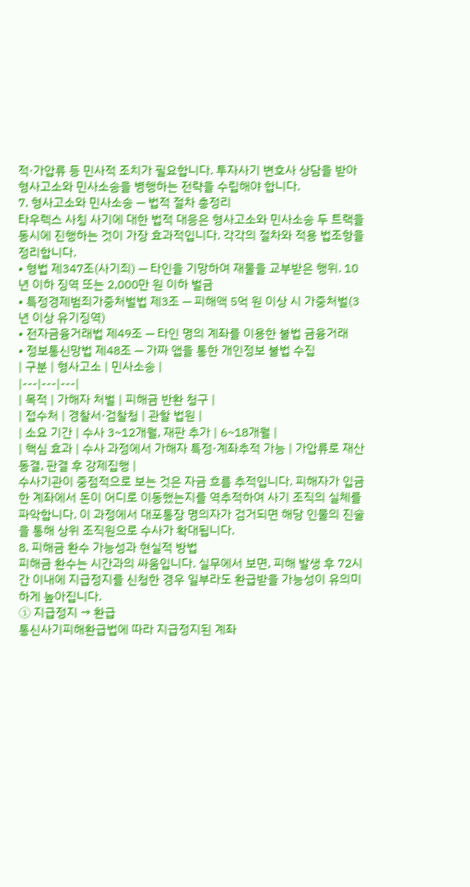적·가압류 등 민사적 조치가 필요합니다. 투자사기 변호사 상담을 받아 형사고소와 민사소송을 병행하는 전략을 수립해야 합니다.
7. 형사고소와 민사소송 — 법적 절차 총정리
타우렉스 사칭 사기에 대한 법적 대응은 형사고소와 민사소송 두 트랙을 동시에 진행하는 것이 가장 효과적입니다. 각각의 절차와 적용 법조항을 정리합니다.
• 형법 제347조(사기죄) — 타인을 기망하여 재물을 교부받은 행위. 10년 이하 징역 또는 2,000만 원 이하 벌금
• 특정경제범죄가중처벌법 제3조 — 피해액 5억 원 이상 시 가중처벌(3년 이상 유기징역)
• 전자금융거래법 제49조 — 타인 명의 계좌를 이용한 불법 금융거래
• 정보통신망법 제48조 — 가짜 앱을 통한 개인정보 불법 수집
| 구분 | 형사고소 | 민사소송 |
|---|---|---|
| 목적 | 가해자 처벌 | 피해금 반환 청구 |
| 접수처 | 경찰서·검찰청 | 관할 법원 |
| 소요 기간 | 수사 3~12개월, 재판 추가 | 6~18개월 |
| 핵심 효과 | 수사 과정에서 가해자 특정·계좌추적 가능 | 가압류로 재산 동결, 판결 후 강제집행 |
수사기관이 중점적으로 보는 것은 자금 흐름 추적입니다. 피해자가 입금한 계좌에서 돈이 어디로 이동했는지를 역추적하여 사기 조직의 실체를 파악합니다. 이 과정에서 대포통장 명의자가 검거되면 해당 인물의 진술을 통해 상위 조직원으로 수사가 확대됩니다.
8. 피해금 환수 가능성과 현실적 방법
피해금 환수는 시간과의 싸움입니다. 실무에서 보면, 피해 발생 후 72시간 이내에 지급정지를 신청한 경우 일부라도 환급받을 가능성이 유의미하게 높아집니다.
① 지급정지 → 환급
통신사기피해환급법에 따라 지급정지된 계좌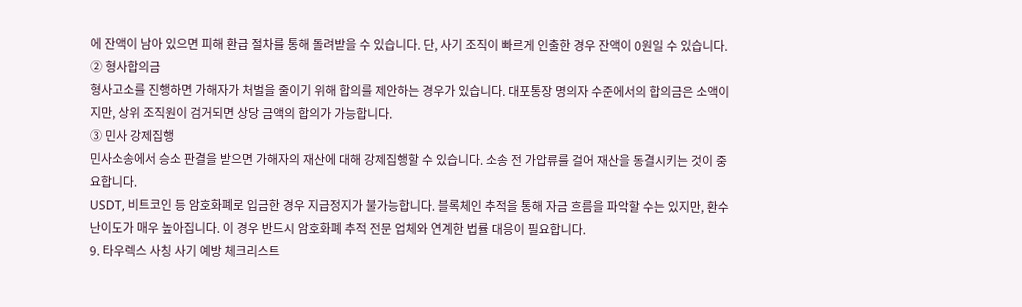에 잔액이 남아 있으면 피해 환급 절차를 통해 돌려받을 수 있습니다. 단, 사기 조직이 빠르게 인출한 경우 잔액이 0원일 수 있습니다.
② 형사합의금
형사고소를 진행하면 가해자가 처벌을 줄이기 위해 합의를 제안하는 경우가 있습니다. 대포통장 명의자 수준에서의 합의금은 소액이지만, 상위 조직원이 검거되면 상당 금액의 합의가 가능합니다.
③ 민사 강제집행
민사소송에서 승소 판결을 받으면 가해자의 재산에 대해 강제집행할 수 있습니다. 소송 전 가압류를 걸어 재산을 동결시키는 것이 중요합니다.
USDT, 비트코인 등 암호화폐로 입금한 경우 지급정지가 불가능합니다. 블록체인 추적을 통해 자금 흐름을 파악할 수는 있지만, 환수 난이도가 매우 높아집니다. 이 경우 반드시 암호화폐 추적 전문 업체와 연계한 법률 대응이 필요합니다.
9. 타우렉스 사칭 사기 예방 체크리스트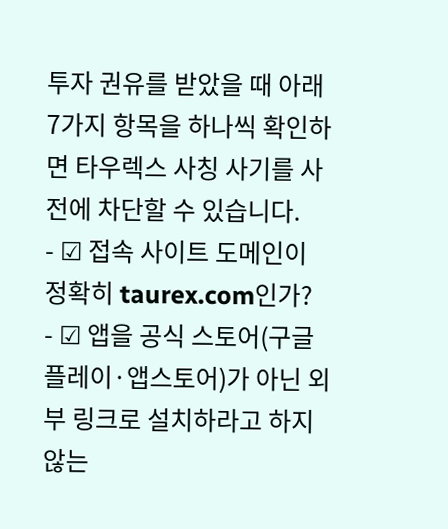투자 권유를 받았을 때 아래 7가지 항목을 하나씩 확인하면 타우렉스 사칭 사기를 사전에 차단할 수 있습니다.
- ☑ 접속 사이트 도메인이 정확히 taurex.com인가?
- ☑ 앱을 공식 스토어(구글 플레이·앱스토어)가 아닌 외부 링크로 설치하라고 하지 않는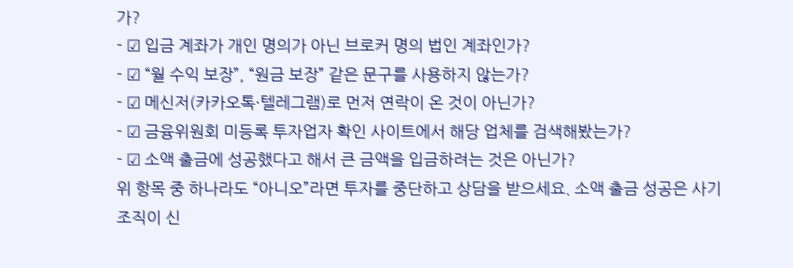가?
- ☑ 입금 계좌가 개인 명의가 아닌 브로커 명의 법인 계좌인가?
- ☑ “월 수익 보장”, “원금 보장” 같은 문구를 사용하지 않는가?
- ☑ 메신저(카카오톡·텔레그램)로 먼저 연락이 온 것이 아닌가?
- ☑ 금융위원회 미등록 투자업자 확인 사이트에서 해당 업체를 검색해봤는가?
- ☑ 소액 출금에 성공했다고 해서 큰 금액을 입금하려는 것은 아닌가?
위 항목 중 하나라도 “아니오”라면 투자를 중단하고 상담을 받으세요. 소액 출금 성공은 사기 조직이 신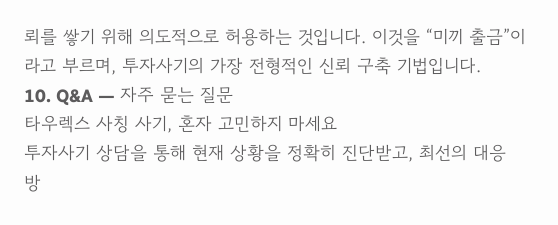뢰를 쌓기 위해 의도적으로 허용하는 것입니다. 이것을 “미끼 출금”이라고 부르며, 투자사기의 가장 전형적인 신뢰 구축 기법입니다.
10. Q&A — 자주 묻는 질문
타우렉스 사칭 사기, 혼자 고민하지 마세요
투자사기 상담을 통해 현재 상황을 정확히 진단받고, 최선의 대응 방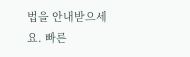법을 안내받으세요. 빠른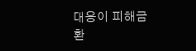대응이 피해금 환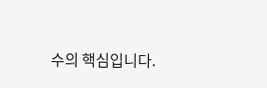수의 핵심입니다.